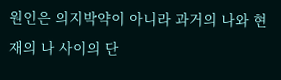원인은 의지박약이 아니라 과거의 나와 현재의 나 사이의 단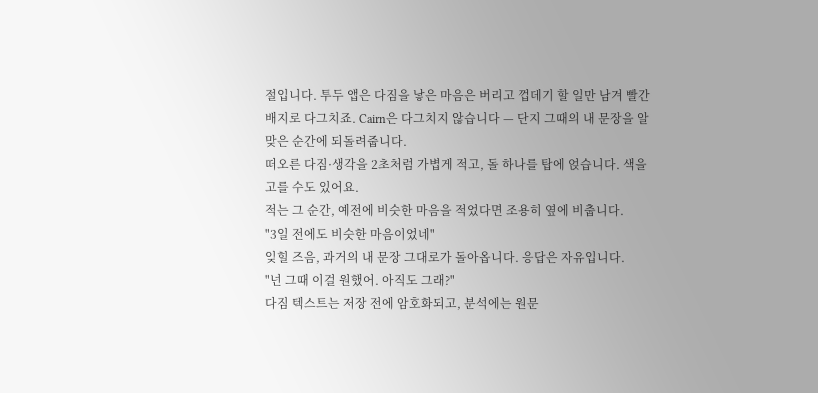절입니다. 투두 앱은 다짐을 낳은 마음은 버리고 껍데기 할 일만 남겨 빨간 배지로 다그치죠. Cairn은 다그치지 않습니다 — 단지 그때의 내 문장을 알맞은 순간에 되돌려줍니다.
떠오른 다짐·생각을 2초처럼 가볍게 적고, 돌 하나를 탑에 얹습니다. 색을 고를 수도 있어요.
적는 그 순간, 예전에 비슷한 마음을 적었다면 조용히 옆에 비춥니다.
"3일 전에도 비슷한 마음이었네"
잊힐 즈음, 과거의 내 문장 그대로가 돌아옵니다. 응답은 자유입니다.
"넌 그때 이걸 원했어. 아직도 그래?"
다짐 텍스트는 저장 전에 암호화되고, 분석에는 원문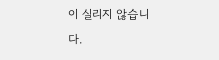이 실리지 않습니다.